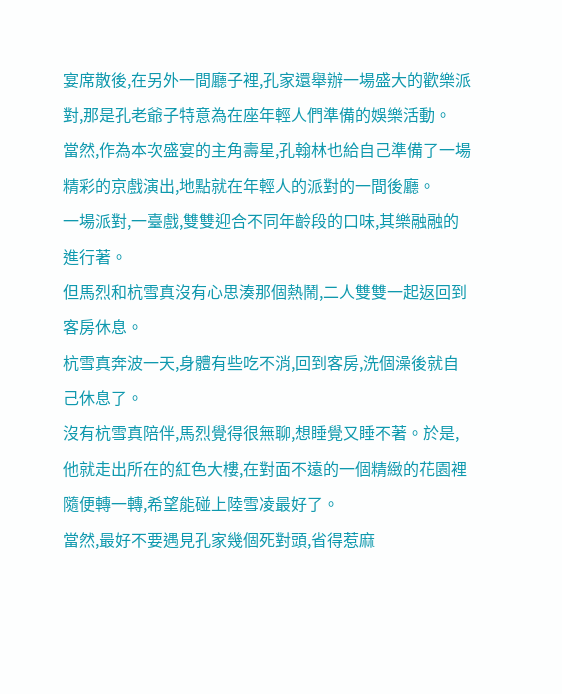宴席散後,在另外一間廳子裡,孔家還舉辦一場盛大的歡樂派對,那是孔老爺子特意為在座年輕人們準備的娛樂活動。
當然,作為本次盛宴的主角壽星,孔翰林也給自己準備了一場精彩的京戲演出,地點就在年輕人的派對的一間後廳。
一場派對,一臺戲,雙雙迎合不同年齡段的口味,其樂融融的進行著。
但馬烈和杭雪真沒有心思湊那個熱鬧,二人雙雙一起返回到客房休息。
杭雪真奔波一天,身體有些吃不消,回到客房,洗個澡後就自己休息了。
沒有杭雪真陪伴,馬烈覺得很無聊,想睡覺又睡不著。於是,他就走出所在的紅色大樓,在對面不遠的一個精緻的花園裡隨便轉一轉,希望能碰上陸雪凌最好了。
當然,最好不要遇見孔家幾個死對頭,省得惹麻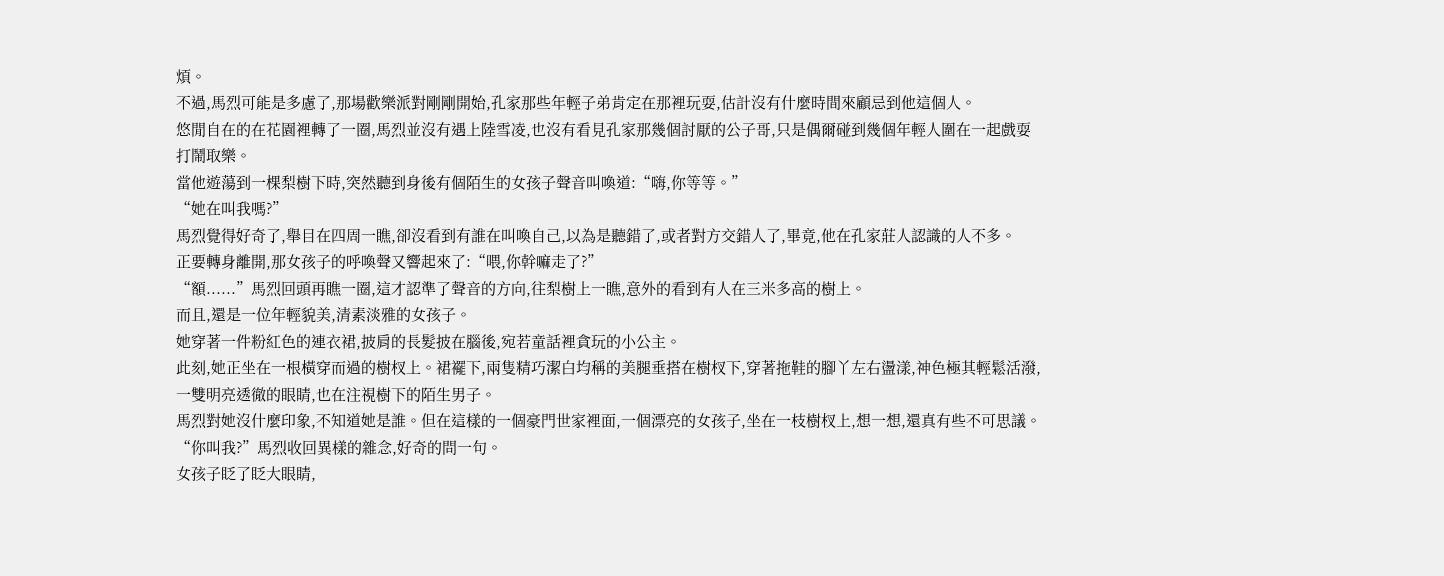煩。
不過,馬烈可能是多慮了,那場歡樂派對剛剛開始,孔家那些年輕子弟肯定在那裡玩耍,估計沒有什麼時間來顧忌到他這個人。
悠閒自在的在花園裡轉了一圈,馬烈並沒有遇上陸雪凌,也沒有看見孔家那幾個討厭的公子哥,只是偶爾碰到幾個年輕人圍在一起戲耍打鬧取樂。
當他遊蕩到一棵梨樹下時,突然聽到身後有個陌生的女孩子聲音叫喚道:“嗨,你等等。”
“她在叫我嗎?”
馬烈覺得好奇了,舉目在四周一瞧,卻沒看到有誰在叫喚自己,以為是聽錯了,或者對方交錯人了,畢竟,他在孔家莊人認識的人不多。
正要轉身離開,那女孩子的呼喚聲又響起來了:“喂,你幹嘛走了?”
“額......”馬烈回頭再瞧一圈,這才認準了聲音的方向,往梨樹上一瞧,意外的看到有人在三米多高的樹上。
而且,還是一位年輕貌美,清素淡雅的女孩子。
她穿著一件粉紅色的連衣裙,披肩的長髮披在腦後,宛若童話裡貪玩的小公主。
此刻,她正坐在一根橫穿而過的樹杈上。裙襬下,兩隻精巧潔白均稱的美腿垂搭在樹杈下,穿著拖鞋的腳丫左右盪漾,神色極其輕鬆活潑,一雙明亮透徹的眼睛,也在注視樹下的陌生男子。
馬烈對她沒什麼印象,不知道她是誰。但在這樣的一個豪門世家裡面,一個漂亮的女孩子,坐在一枝樹杈上,想一想,還真有些不可思議。
“你叫我?”馬烈收回異樣的雜念,好奇的問一句。
女孩子眨了眨大眼睛,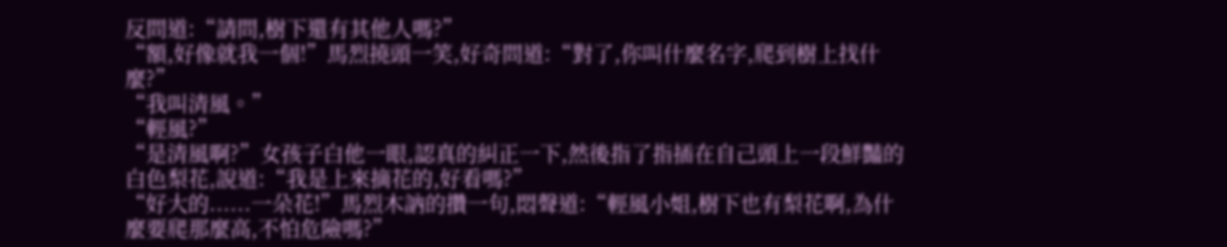反問道:“請問,樹下還有其他人嗎?”
“額,好像就我一個!”馬烈撓頭一笑,好奇問道:“對了,你叫什麼名字,爬到樹上找什麼?”
“我叫清風。”
“輕風?”
“是清風啊?”女孩子白他一眼,認真的糾正一下,然後指了指插在自己頭上一段鮮豔的白色梨花,說道:“我是上來摘花的,好看嗎?”
“好大的......一朵花!”馬烈木訥的攢一句,悶聲道:“輕風小姐,樹下也有梨花啊,為什麼要爬那麼高,不怕危險嗎?”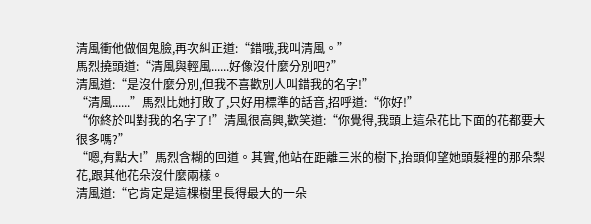清風衝他做個鬼臉,再次糾正道:“錯哦,我叫清風。”
馬烈撓頭道:“清風與輕風......好像沒什麼分別吧?”
清風道:“是沒什麼分別,但我不喜歡別人叫錯我的名字!”
“清風......”馬烈比她打敗了,只好用標準的話音,招呼道:“你好!”
“你終於叫對我的名字了!”清風很高興,歡笑道:“你覺得,我頭上這朵花比下面的花都要大很多嗎?”
“嗯,有點大!”馬烈含糊的回道。其實,他站在距離三米的樹下,抬頭仰望她頭髮裡的那朵梨花,跟其他花朵沒什麼兩樣。
清風道:“它肯定是這棵樹里長得最大的一朵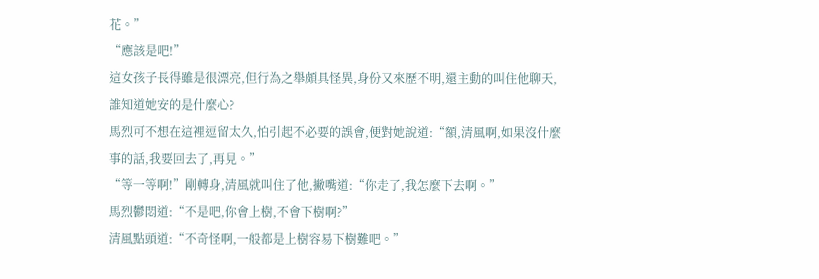花。”
“應該是吧!”
這女孩子長得雖是很漂亮,但行為之舉頗具怪異,身份又來歷不明,還主動的叫住他聊天,誰知道她安的是什麼心?
馬烈可不想在這裡逗留太久,怕引起不必要的誤會,便對她說道:“額,清風啊,如果沒什麼事的話,我要回去了,再見。”
“等一等啊!”剛轉身,清風就叫住了他,撇嘴道:“你走了,我怎麼下去啊。”
馬烈鬱悶道:“不是吧,你會上樹,不會下樹啊?”
清風點頭道:“不奇怪啊,一般都是上樹容易下樹難吧。”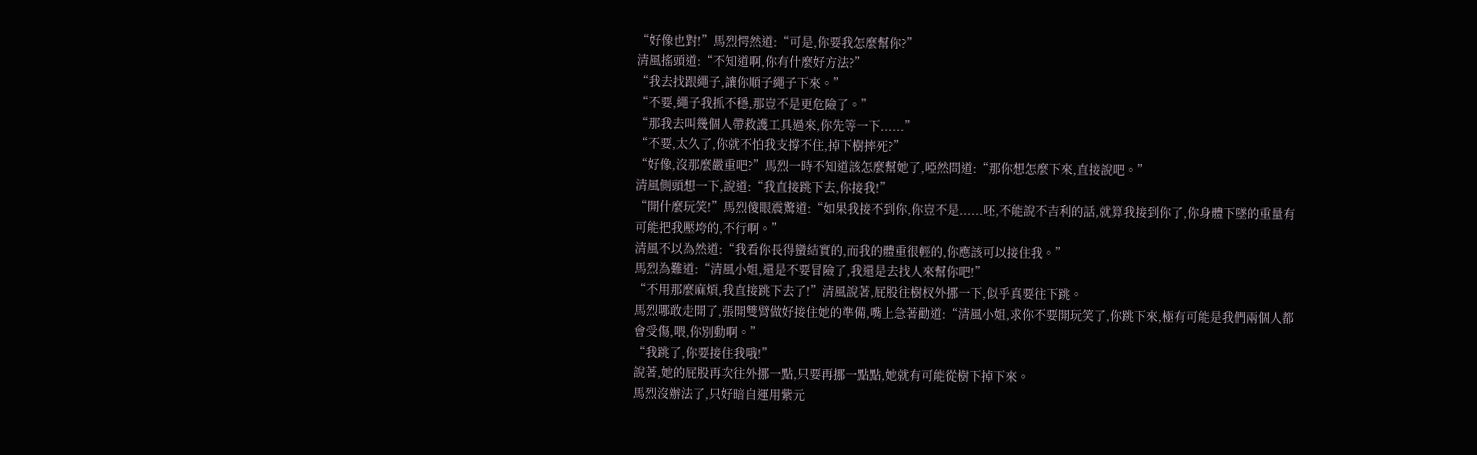“好像也對!”馬烈愕然道:“可是,你要我怎麼幫你?”
清風搖頭道:“不知道啊,你有什麼好方法?”
“我去找跟繩子,讓你順子繩子下來。”
“不要,繩子我抓不穩,那豈不是更危險了。”
“那我去叫幾個人帶救護工具過來,你先等一下......”
“不要,太久了,你就不怕我支撐不住,掉下樹摔死?”
“好像,沒那麼嚴重吧?”馬烈一時不知道該怎麼幫她了,啞然問道:“那你想怎麼下來,直接說吧。”
清風側頭想一下,說道:“我直接跳下去,你接我!”
“開什麼玩笑!”馬烈傻眼震驚道:“如果我接不到你,你豈不是......呸,不能說不吉利的話,就算我接到你了,你身體下墜的重量有可能把我壓垮的,不行啊。”
清風不以為然道:“我看你長得蠻結實的,而我的體重很輕的,你應該可以接住我。”
馬烈為難道:“清風小姐,還是不要冒險了,我還是去找人來幫你吧!”
“不用那麼麻煩,我直接跳下去了!”清風說著,屁股往樹杈外挪一下,似乎真要往下跳。
馬烈哪敢走開了,張開雙臂做好接住她的準備,嘴上急著勸道:“清風小姐,求你不要開玩笑了,你跳下來,極有可能是我們兩個人都會受傷,喂,你別動啊。”
“我跳了,你要接住我哦!”
說著,她的屁股再次往外挪一點,只要再挪一點點,她就有可能從樹下掉下來。
馬烈沒辦法了,只好暗自運用紫元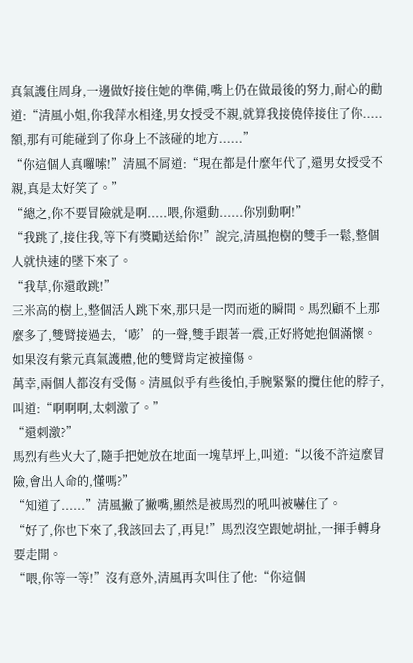真氣護住周身,一邊做好接住她的準備,嘴上仍在做最後的努力,耐心的勸道:“清風小姐,你我萍水相逢,男女授受不親,就算我接僥倖接住了你.....額,那有可能碰到了你身上不該碰的地方......”
“你這個人真囉嗦!”清風不屑道:“現在都是什麼年代了,還男女授受不親,真是太好笑了。”
“總之,你不要冒險就是啊.....喂,你還動......你別動啊!”
“我跳了,接住我,等下有獎勵送給你!”說完,清風抱樹的雙手一鬆,整個人就快速的墜下來了。
“我草,你還敢跳!”
三米高的樹上,整個活人跳下來,那只是一閃而逝的瞬間。馬烈顧不上那麼多了,雙臂接過去,‘嘭’的一聲,雙手跟著一震,正好將她抱個滿懷。
如果沒有紫元真氣護體,他的雙臂肯定被撞傷。
萬幸,兩個人都沒有受傷。清風似乎有些後怕,手腕緊緊的攬住他的脖子,叫道:“啊啊啊,太刺激了。”
“還刺激?”
馬烈有些火大了,隨手把她放在地面一塊草坪上,叫道:“以後不許這麼冒險,會出人命的,懂嗎?”
“知道了......”清風撇了撇嘴,顯然是被馬烈的吼叫被嚇住了。
“好了,你也下來了,我該回去了,再見!”馬烈沒空跟她胡扯,一揮手轉身要走開。
“喂,你等一等!”沒有意外,清風再次叫住了他:“你這個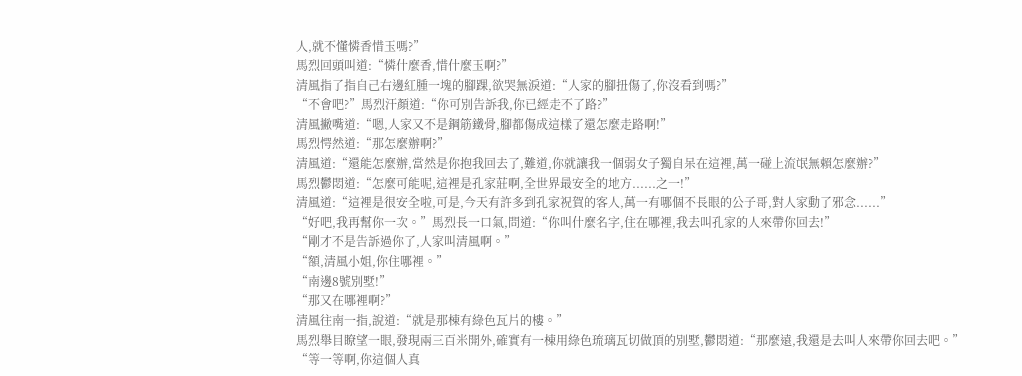人,就不懂憐香惜玉嗎?”
馬烈回頭叫道:“憐什麼香,惜什麼玉啊?”
清風指了指自己右邊紅腫一塊的腳踝,欲哭無淚道:“人家的腳扭傷了,你沒看到嗎?”
“不會吧?”馬烈汗顏道:“你可別告訴我,你已經走不了路?”
清風撇嘴道:“嗯,人家又不是鋼筋鐵骨,腳都傷成這樣了還怎麼走路啊!”
馬烈愕然道:“那怎麼辦啊?”
清風道:“還能怎麼辦,當然是你抱我回去了,難道,你就讓我一個弱女子獨自呆在這裡,萬一碰上流氓無賴怎麼辦?”
馬烈鬱悶道:“怎麼可能呢,這裡是孔家莊啊,全世界最安全的地方......之一!”
清風道:“這裡是很安全啦,可是,今天有許多到孔家祝賀的客人,萬一有哪個不長眼的公子哥,對人家動了邪念......”
“好吧,我再幫你一次。”馬烈長一口氣,問道:“你叫什麼名字,住在哪裡,我去叫孔家的人來帶你回去!”
“剛才不是告訴過你了,人家叫清風啊。”
“額,清風小姐,你住哪裡。”
“南邊8號別墅!”
“那又在哪裡啊?”
清風往南一指,說道:“就是那棟有綠色瓦片的樓。”
馬烈舉目瞭望一眼,發現兩三百米開外,確實有一棟用綠色琉璃瓦切做頂的別墅,鬱悶道:“那麼遠,我還是去叫人來帶你回去吧。”
“等一等啊,你這個人真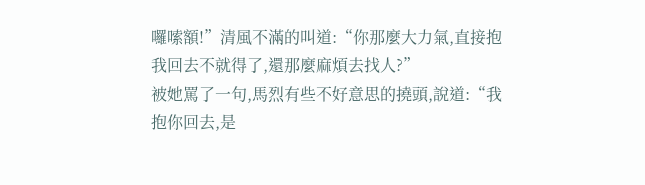囉嗦額!”清風不滿的叫道:“你那麼大力氣,直接抱我回去不就得了,還那麼麻煩去找人?”
被她罵了一句,馬烈有些不好意思的撓頭,說道:“我抱你回去,是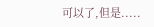可以了,但是.....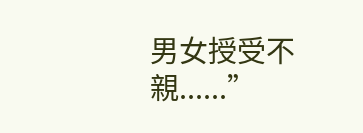男女授受不親......”